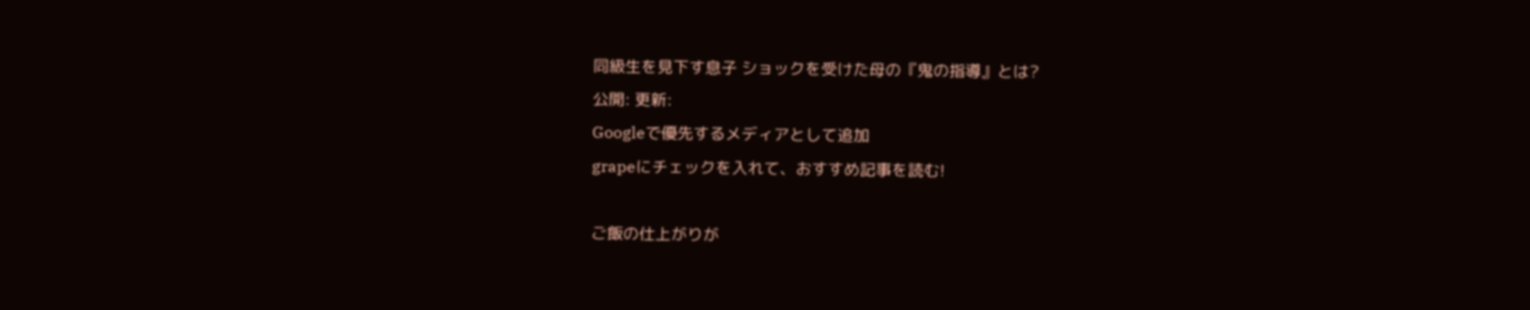同級生を見下す息子 ショックを受けた母の『鬼の指導』とは?
公開: 更新:
Googleで優先するメディアとして追加
grapeにチェックを入れて、おすすめ記事を読む!

ご飯の仕上がりが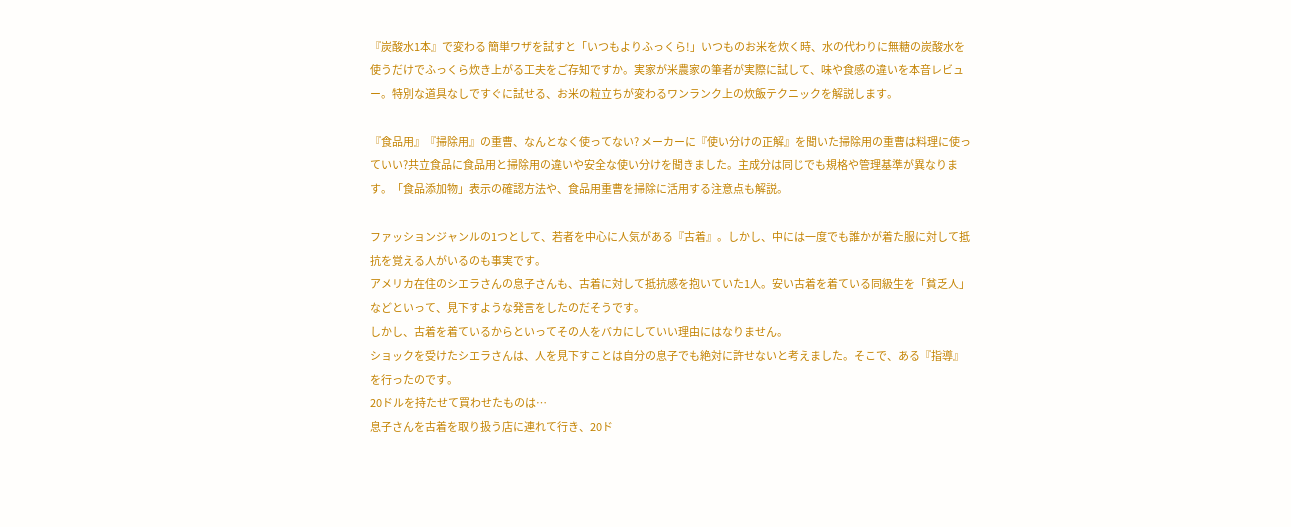『炭酸水1本』で変わる 簡単ワザを試すと「いつもよりふっくら!」いつものお米を炊く時、水の代わりに無糖の炭酸水を使うだけでふっくら炊き上がる工夫をご存知ですか。実家が米農家の筆者が実際に試して、味や食感の違いを本音レビュー。特別な道具なしですぐに試せる、お米の粒立ちが変わるワンランク上の炊飯テクニックを解説します。

『食品用』『掃除用』の重曹、なんとなく使ってない? メーカーに『使い分けの正解』を聞いた掃除用の重曹は料理に使っていい?共立食品に食品用と掃除用の違いや安全な使い分けを聞きました。主成分は同じでも規格や管理基準が異なります。「食品添加物」表示の確認方法や、食品用重曹を掃除に活用する注意点も解説。

ファッションジャンルの1つとして、若者を中心に人気がある『古着』。しかし、中には一度でも誰かが着た服に対して抵抗を覚える人がいるのも事実です。
アメリカ在住のシエラさんの息子さんも、古着に対して抵抗感を抱いていた1人。安い古着を着ている同級生を「貧乏人」などといって、見下すような発言をしたのだそうです。
しかし、古着を着ているからといってその人をバカにしていい理由にはなりません。
ショックを受けたシエラさんは、人を見下すことは自分の息子でも絶対に許せないと考えました。そこで、ある『指導』を行ったのです。
20ドルを持たせて買わせたものは…
息子さんを古着を取り扱う店に連れて行き、20ド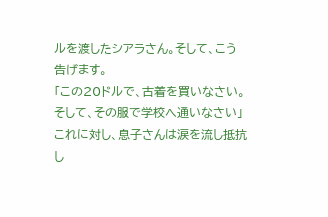ルを渡したシアラさん。そして、こう告げます。
「この20ドルで、古着を買いなさい。そして、その服で学校へ通いなさい」
これに対し、息子さんは涙を流し抵抗し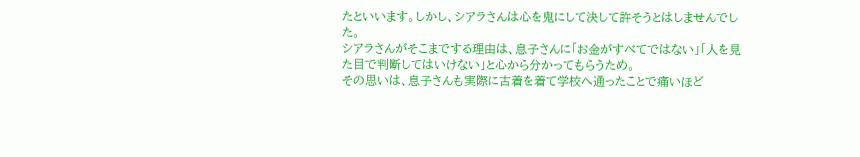たといいます。しかし、シアラさんは心を鬼にして決して許そうとはしませんでした。
シアラさんがそこまでする理由は、息子さんに「お金がすべてではない」「人を見た目で判断してはいけない」と心から分かってもらうため。
その思いは、息子さんも実際に古着を着て学校へ通ったことで痛いほど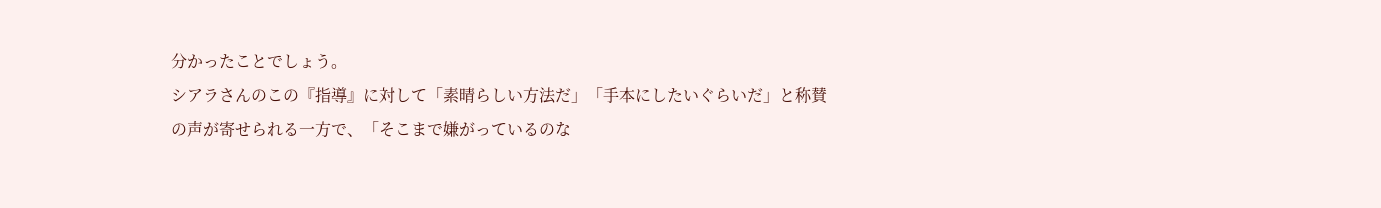分かったことでしょう。
シアラさんのこの『指導』に対して「素晴らしい方法だ」「手本にしたいぐらいだ」と称賛の声が寄せられる一方で、「そこまで嫌がっているのな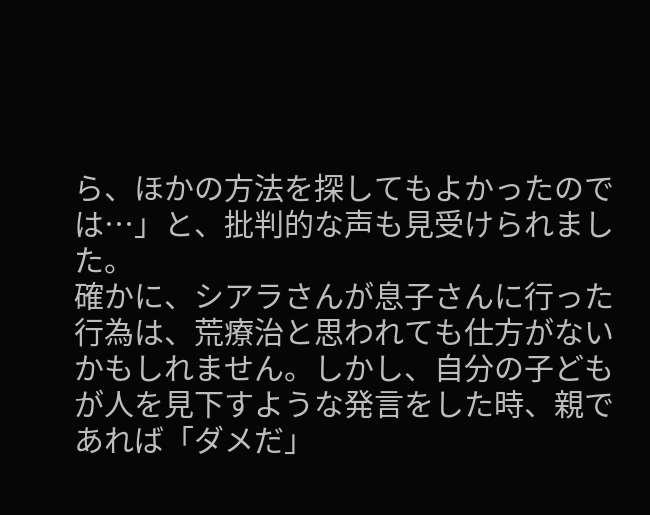ら、ほかの方法を探してもよかったのでは…」と、批判的な声も見受けられました。
確かに、シアラさんが息子さんに行った行為は、荒療治と思われても仕方がないかもしれません。しかし、自分の子どもが人を見下すような発言をした時、親であれば「ダメだ」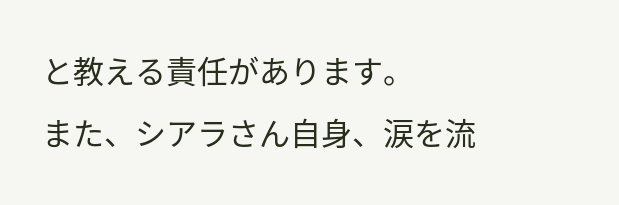と教える責任があります。
また、シアラさん自身、涙を流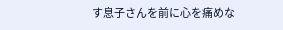す息子さんを前に心を痛めな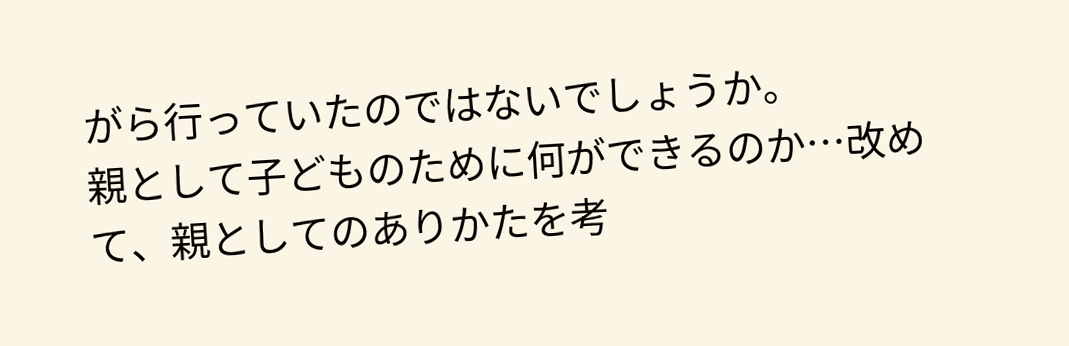がら行っていたのではないでしょうか。
親として子どものために何ができるのか…改めて、親としてのありかたを考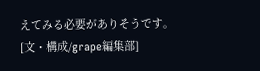えてみる必要がありそうです。
[文・構成/grape編集部]